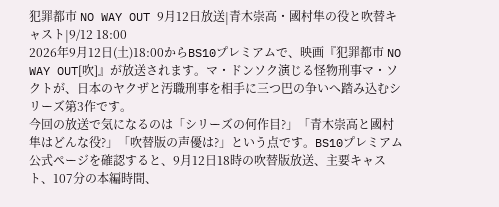犯罪都市 NO WAY OUT 9月12日放送|青木崇高・國村隼の役と吹替キャスト|9/12 18:00
2026年9月12日(土)18:00からBS10プレミアムで、映画『犯罪都市 NO WAY OUT[吹]』が放送されます。マ・ドンソク演じる怪物刑事マ・ソクトが、日本のヤクザと汚職刑事を相手に三つ巴の争いへ踏み込むシリーズ第3作です。
今回の放送で気になるのは「シリーズの何作目?」「青木崇高と國村隼はどんな役?」「吹替版の声優は?」という点です。BS10プレミアム公式ページを確認すると、9月12日18時の吹替版放送、主要キャスト、107分の本編時間、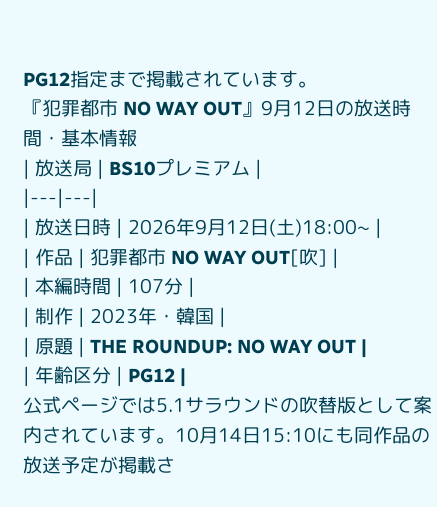PG12指定まで掲載されています。
『犯罪都市 NO WAY OUT』9月12日の放送時間・基本情報
| 放送局 | BS10プレミアム |
|---|---|
| 放送日時 | 2026年9月12日(土)18:00~ |
| 作品 | 犯罪都市 NO WAY OUT[吹] |
| 本編時間 | 107分 |
| 制作 | 2023年・韓国 |
| 原題 | THE ROUNDUP: NO WAY OUT |
| 年齢区分 | PG12 |
公式ページでは5.1サラウンドの吹替版として案内されています。10月14日15:10にも同作品の放送予定が掲載さ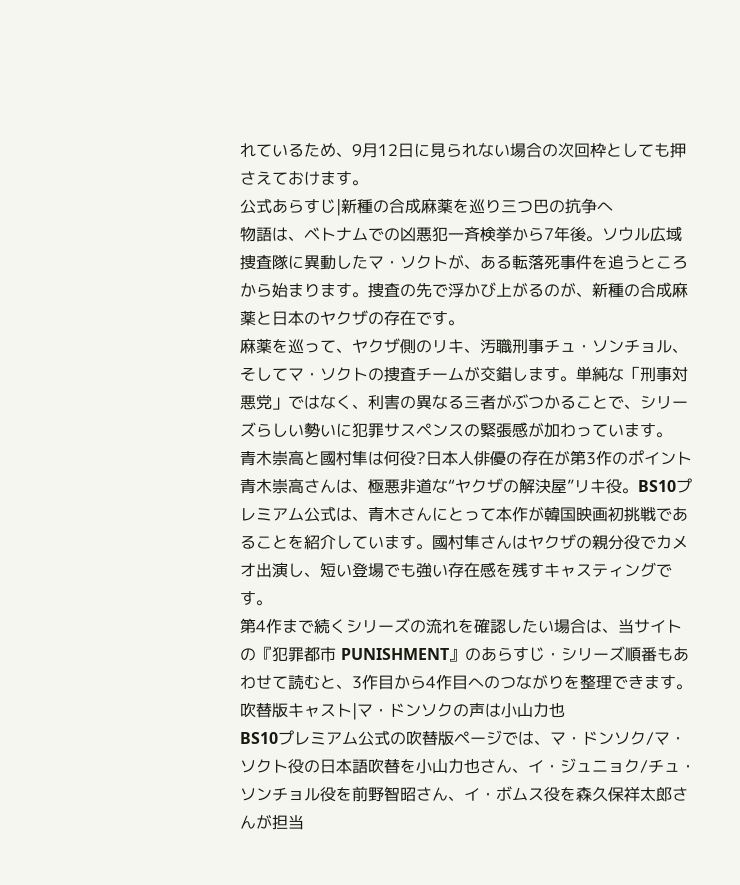れているため、9月12日に見られない場合の次回枠としても押さえておけます。
公式あらすじ|新種の合成麻薬を巡り三つ巴の抗争へ
物語は、ベトナムでの凶悪犯一斉検挙から7年後。ソウル広域捜査隊に異動したマ・ソクトが、ある転落死事件を追うところから始まります。捜査の先で浮かび上がるのが、新種の合成麻薬と日本のヤクザの存在です。
麻薬を巡って、ヤクザ側のリキ、汚職刑事チュ・ソンチョル、そしてマ・ソクトの捜査チームが交錯します。単純な「刑事対悪党」ではなく、利害の異なる三者がぶつかることで、シリーズらしい勢いに犯罪サスペンスの緊張感が加わっています。
青木崇高と國村隼は何役?日本人俳優の存在が第3作のポイント
青木崇高さんは、極悪非道な“ヤクザの解決屋”リキ役。BS10プレミアム公式は、青木さんにとって本作が韓国映画初挑戦であることを紹介しています。國村隼さんはヤクザの親分役でカメオ出演し、短い登場でも強い存在感を残すキャスティングです。
第4作まで続くシリーズの流れを確認したい場合は、当サイトの『犯罪都市 PUNISHMENT』のあらすじ・シリーズ順番もあわせて読むと、3作目から4作目へのつながりを整理できます。
吹替版キャスト|マ・ドンソクの声は小山力也
BS10プレミアム公式の吹替版ページでは、マ・ドンソク/マ・ソクト役の日本語吹替を小山力也さん、イ・ジュニョク/チュ・ソンチョル役を前野智昭さん、イ・ボムス役を森久保祥太郎さんが担当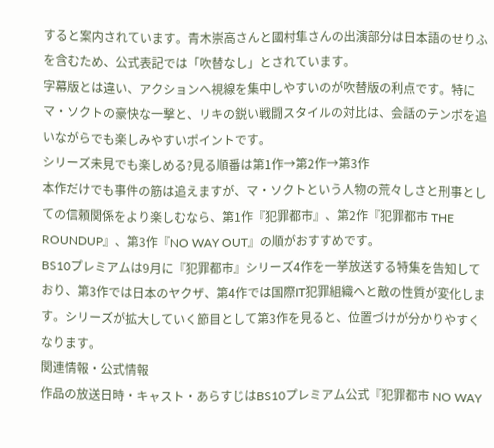すると案内されています。青木崇高さんと國村隼さんの出演部分は日本語のせりふを含むため、公式表記では「吹替なし」とされています。
字幕版とは違い、アクションへ視線を集中しやすいのが吹替版の利点です。特にマ・ソクトの豪快な一撃と、リキの鋭い戦闘スタイルの対比は、会話のテンポを追いながらでも楽しみやすいポイントです。
シリーズ未見でも楽しめる?見る順番は第1作→第2作→第3作
本作だけでも事件の筋は追えますが、マ・ソクトという人物の荒々しさと刑事としての信頼関係をより楽しむなら、第1作『犯罪都市』、第2作『犯罪都市 THE ROUNDUP』、第3作『NO WAY OUT』の順がおすすめです。
BS10プレミアムは9月に『犯罪都市』シリーズ4作を一挙放送する特集を告知しており、第3作では日本のヤクザ、第4作では国際IT犯罪組織へと敵の性質が変化します。シリーズが拡大していく節目として第3作を見ると、位置づけが分かりやすくなります。
関連情報・公式情報
作品の放送日時・キャスト・あらすじはBS10プレミアム公式『犯罪都市 NO WAY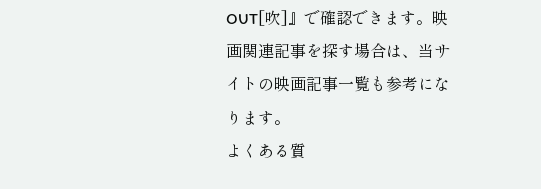OUT[吹]』で確認できます。映画関連記事を探す場合は、当サイトの映画記事一覧も参考になります。
よくある質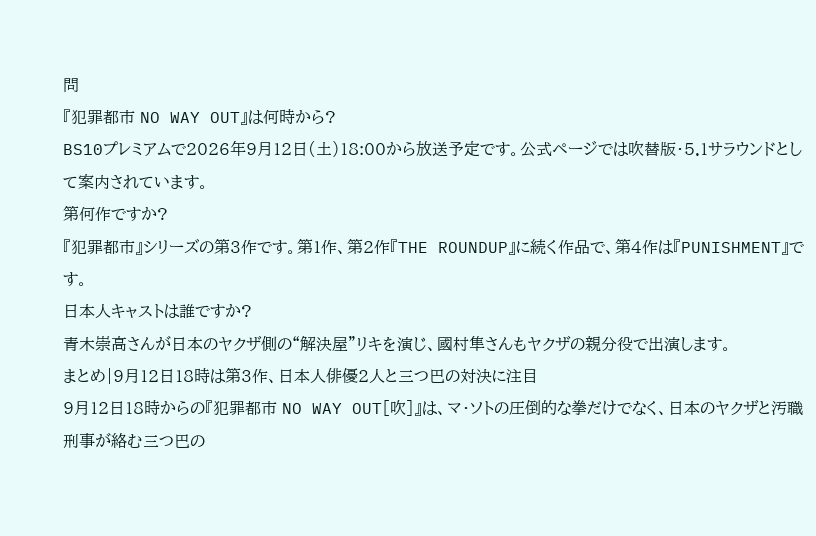問
『犯罪都市 NO WAY OUT』は何時から?
BS10プレミアムで2026年9月12日(土)18:00から放送予定です。公式ページでは吹替版・5.1サラウンドとして案内されています。
第何作ですか?
『犯罪都市』シリーズの第3作です。第1作、第2作『THE ROUNDUP』に続く作品で、第4作は『PUNISHMENT』です。
日本人キャストは誰ですか?
青木崇高さんが日本のヤクザ側の“解決屋”リキを演じ、國村隼さんもヤクザの親分役で出演します。
まとめ|9月12日18時は第3作、日本人俳優2人と三つ巴の対決に注目
9月12日18時からの『犯罪都市 NO WAY OUT[吹]』は、マ・ソトの圧倒的な拳だけでなく、日本のヤクザと汚職刑事が絡む三つ巴の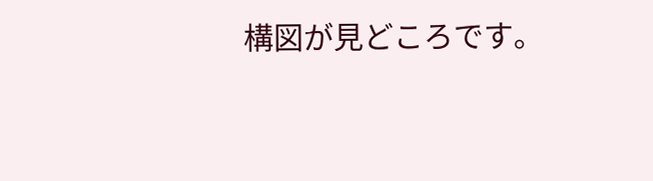構図が見どころです。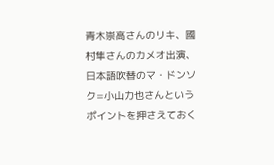青木崇高さんのリキ、國村隼さんのカメオ出演、日本語吹替のマ・ドンソク=小山力也さんというポイントを押さえておく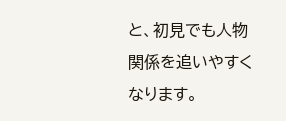と、初見でも人物関係を追いやすくなります。